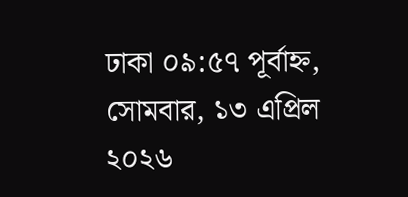ঢাকা ০৯:৫৭ পূর্বাহ্ন, সোমবার, ১৩ এপ্রিল ২০২৬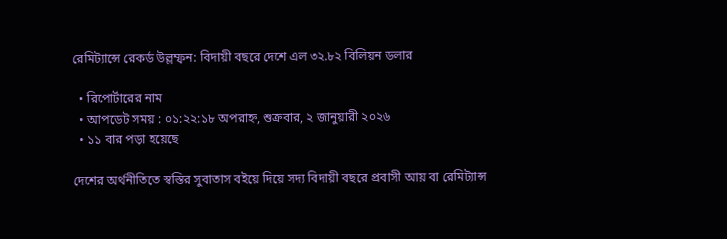রেমিট্যান্সে রেকর্ড উল্লম্ফন: বিদায়ী বছরে দেশে এল ৩২.৮২ বিলিয়ন ডলার

  • রিপোর্টারের নাম
  • আপডেট সময় : ০১:২২:১৮ অপরাহ্ন, শুক্রবার, ২ জানুয়ারী ২০২৬
  • ১১ বার পড়া হয়েছে

দেশের অর্থনীতিতে স্বস্তির সুবাতাস বইয়ে দিয়ে সদ্য বিদায়ী বছরে প্রবাসী আয় বা রেমিট্যান্স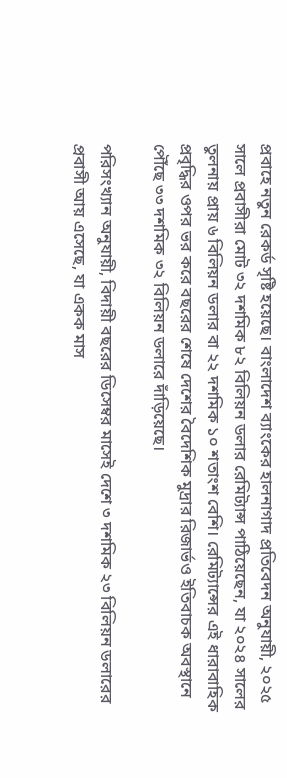প্রবাহে নতুন রেকর্ড সৃষ্টি হয়েছে। বাংলাদেশ ব্যাংকের হালনাগাদ প্রতিবেদন অনুযায়ী, ২০২৫ সালে প্রবাসীরা মোট ৩২ দশমিক ৮২ বিলিয়ন ডলার রেমিট্যান্স পাঠিয়েছেন, যা ২০২৪ সালের তুলনায় প্রায় ৬ বিলিয়ন ডলার বা ২২ দশমিক ১০ শতাংশ বেশি। রেমিট্যান্সের এই ধারাবাহিক প্রবৃদ্ধির ওপর ভর করে বছরের শেষে দেশের বৈদেশিক মুদ্রার রিজার্ভও ইতিবাচক অবস্থানে পৌঁছে ৩৩ দশমিক ৩২ বিলিয়ন ডলারে দাঁড়িয়েছে।

পরিসংখ্যান অনুযায়ী, বিদায়ী বছরের ডিসেম্বর মাসেই দেশে ৩ দশমিক ২৩ বিলিয়ন ডলারের প্রবাসী আয় এসেছে, যা একক মাস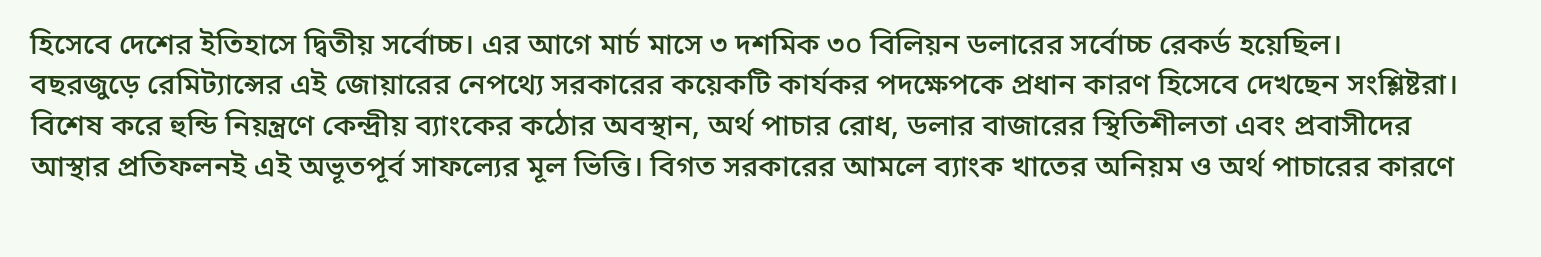হিসেবে দেশের ইতিহাসে দ্বিতীয় সর্বোচ্চ। এর আগে মার্চ মাসে ৩ দশমিক ৩০ বিলিয়ন ডলারের সর্বোচ্চ রেকর্ড হয়েছিল। বছরজুড়ে রেমিট্যান্সের এই জোয়ারের নেপথ্যে সরকারের কয়েকটি কার্যকর পদক্ষেপকে প্রধান কারণ হিসেবে দেখছেন সংশ্লিষ্টরা। বিশেষ করে হুন্ডি নিয়ন্ত্রণে কেন্দ্রীয় ব্যাংকের কঠোর অবস্থান, অর্থ পাচার রোধ, ডলার বাজারের স্থিতিশীলতা এবং প্রবাসীদের আস্থার প্রতিফলনই এই অভূতপূর্ব সাফল্যের মূল ভিত্তি। বিগত সরকারের আমলে ব্যাংক খাতের অনিয়ম ও অর্থ পাচারের কারণে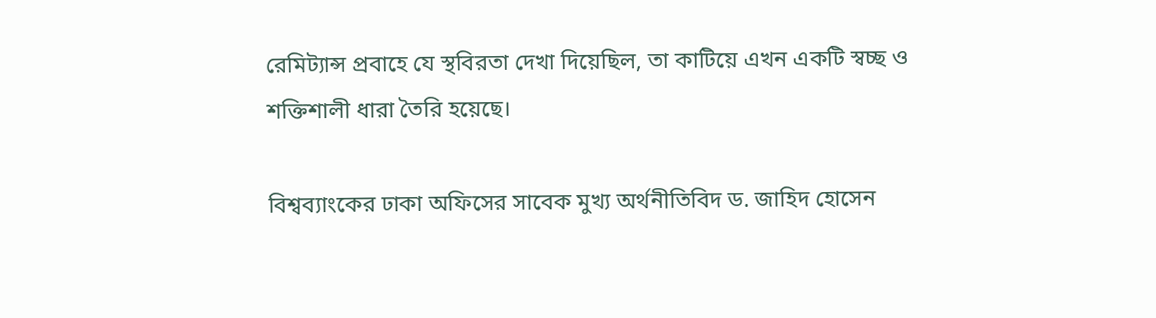রেমিট্যান্স প্রবাহে যে স্থবিরতা দেখা দিয়েছিল, তা কাটিয়ে এখন একটি স্বচ্ছ ও শক্তিশালী ধারা তৈরি হয়েছে।

বিশ্বব্যাংকের ঢাকা অফিসের সাবেক মুখ্য অর্থনীতিবিদ ড. জাহিদ হোসেন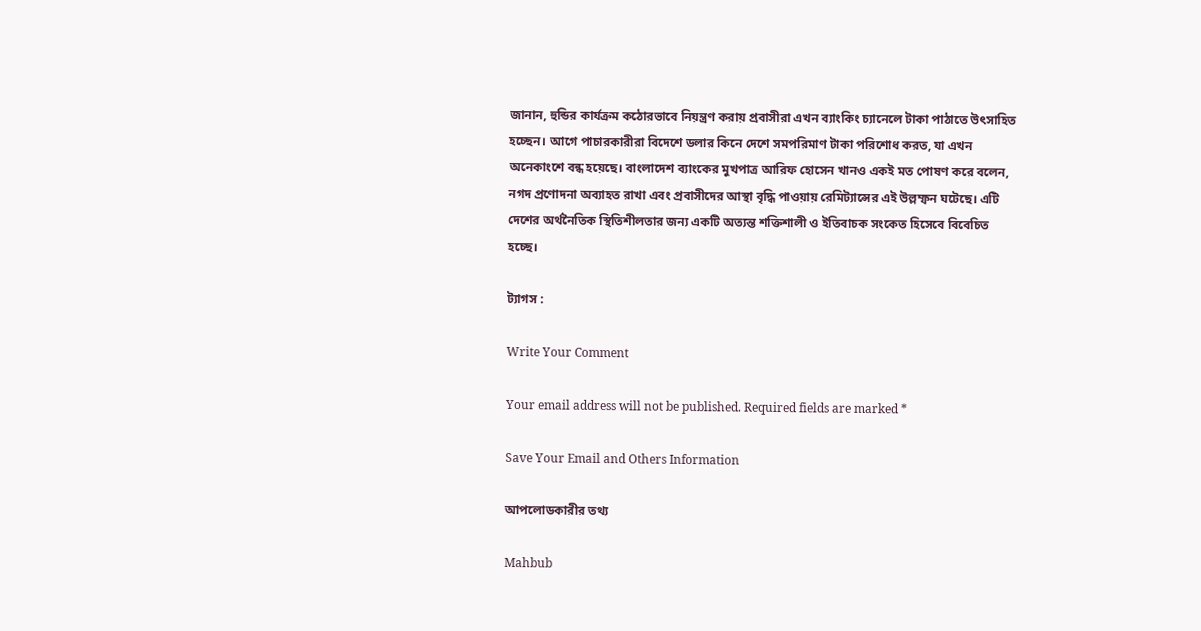জানান, হুন্ডির কার্যক্রম কঠোরভাবে নিয়ন্ত্রণ করায় প্রবাসীরা এখন ব্যাংকিং চ্যানেলে টাকা পাঠাতে উৎসাহিত হচ্ছেন। আগে পাচারকারীরা বিদেশে ডলার কিনে দেশে সমপরিমাণ টাকা পরিশোধ করত, যা এখন অনেকাংশে বন্ধ হয়েছে। বাংলাদেশ ব্যাংকের মুখপাত্র আরিফ হোসেন খানও একই মত পোষণ করে বলেন, নগদ প্রণোদনা অব্যাহত রাখা এবং প্রবাসীদের আস্থা বৃদ্ধি পাওয়ায় রেমিট্যান্সের এই উল্লম্ফন ঘটেছে। এটি দেশের অর্থনৈতিক স্থিতিশীলতার জন্য একটি অত্যন্ত শক্তিশালী ও ইতিবাচক সংকেত হিসেবে বিবেচিত হচ্ছে।

ট্যাগস :

Write Your Comment

Your email address will not be published. Required fields are marked *

Save Your Email and Others Information

আপলোডকারীর তথ্য

Mahbub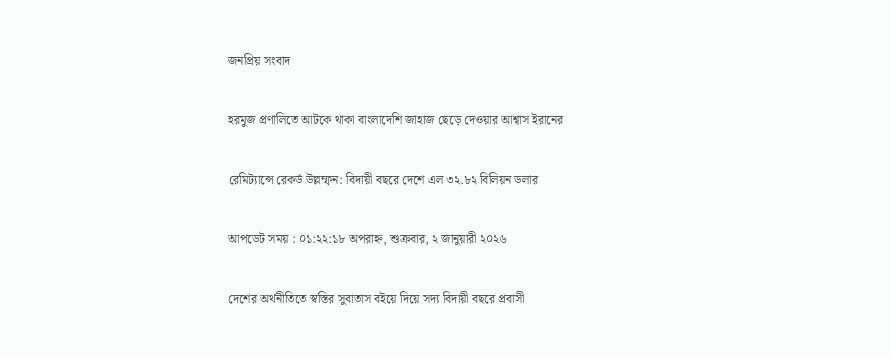জনপ্রিয় সংবাদ

হরমুজ প্রণালিতে আটকে থাকা বাংলাদেশি জাহাজ ছেড়ে দেওয়ার আশ্বাস ইরানের

রেমিট্যান্সে রেকর্ড উল্লম্ফন: বিদায়ী বছরে দেশে এল ৩২.৮২ বিলিয়ন ডলার

আপডেট সময় : ০১:২২:১৮ অপরাহ্ন, শুক্রবার, ২ জানুয়ারী ২০২৬

দেশের অর্থনীতিতে স্বস্তির সুবাতাস বইয়ে দিয়ে সদ্য বিদায়ী বছরে প্রবাসী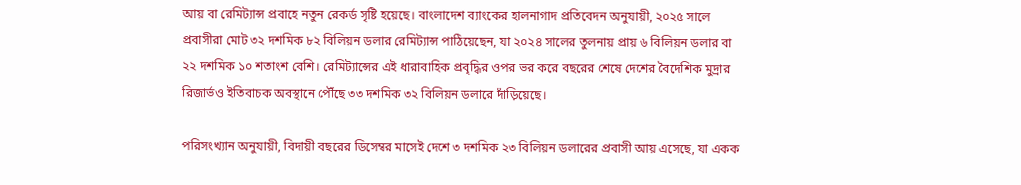আয় বা রেমিট্যান্স প্রবাহে নতুন রেকর্ড সৃষ্টি হয়েছে। বাংলাদেশ ব্যাংকের হালনাগাদ প্রতিবেদন অনুযায়ী, ২০২৫ সালে প্রবাসীরা মোট ৩২ দশমিক ৮২ বিলিয়ন ডলার রেমিট্যান্স পাঠিয়েছেন, যা ২০২৪ সালের তুলনায় প্রায় ৬ বিলিয়ন ডলার বা ২২ দশমিক ১০ শতাংশ বেশি। রেমিট্যান্সের এই ধারাবাহিক প্রবৃদ্ধির ওপর ভর করে বছরের শেষে দেশের বৈদেশিক মুদ্রার রিজার্ভও ইতিবাচক অবস্থানে পৌঁছে ৩৩ দশমিক ৩২ বিলিয়ন ডলারে দাঁড়িয়েছে।

পরিসংখ্যান অনুযায়ী, বিদায়ী বছরের ডিসেম্বর মাসেই দেশে ৩ দশমিক ২৩ বিলিয়ন ডলারের প্রবাসী আয় এসেছে, যা একক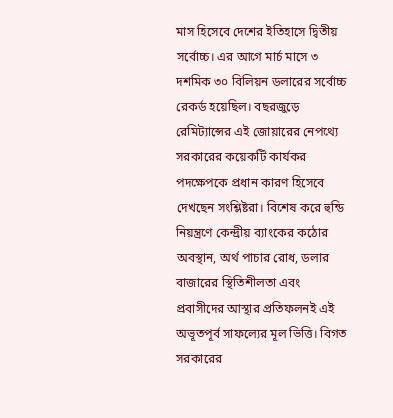মাস হিসেবে দেশের ইতিহাসে দ্বিতীয় সর্বোচ্চ। এর আগে মার্চ মাসে ৩ দশমিক ৩০ বিলিয়ন ডলারের সর্বোচ্চ রেকর্ড হয়েছিল। বছরজুড়ে রেমিট্যান্সের এই জোয়ারের নেপথ্যে সরকারের কয়েকটি কার্যকর পদক্ষেপকে প্রধান কারণ হিসেবে দেখছেন সংশ্লিষ্টরা। বিশেষ করে হুন্ডি নিয়ন্ত্রণে কেন্দ্রীয় ব্যাংকের কঠোর অবস্থান, অর্থ পাচার রোধ, ডলার বাজারের স্থিতিশীলতা এবং প্রবাসীদের আস্থার প্রতিফলনই এই অভূতপূর্ব সাফল্যের মূল ভিত্তি। বিগত সরকারের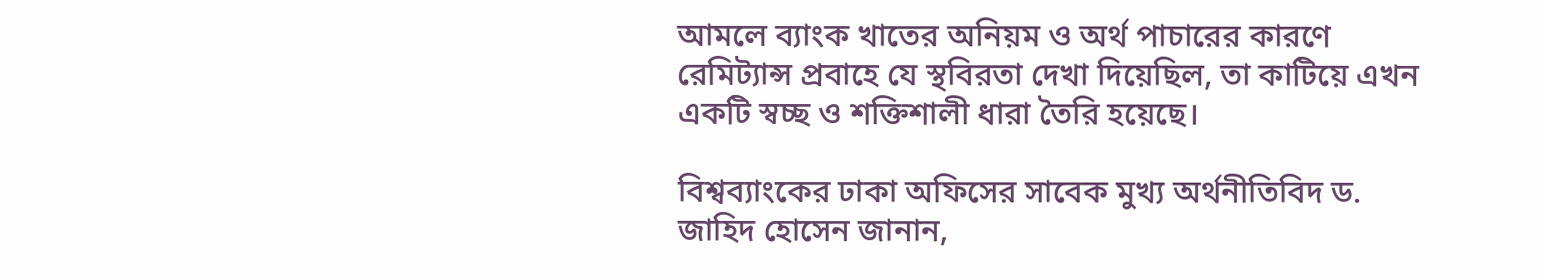আমলে ব্যাংক খাতের অনিয়ম ও অর্থ পাচারের কারণে রেমিট্যান্স প্রবাহে যে স্থবিরতা দেখা দিয়েছিল, তা কাটিয়ে এখন একটি স্বচ্ছ ও শক্তিশালী ধারা তৈরি হয়েছে।

বিশ্বব্যাংকের ঢাকা অফিসের সাবেক মুখ্য অর্থনীতিবিদ ড. জাহিদ হোসেন জানান,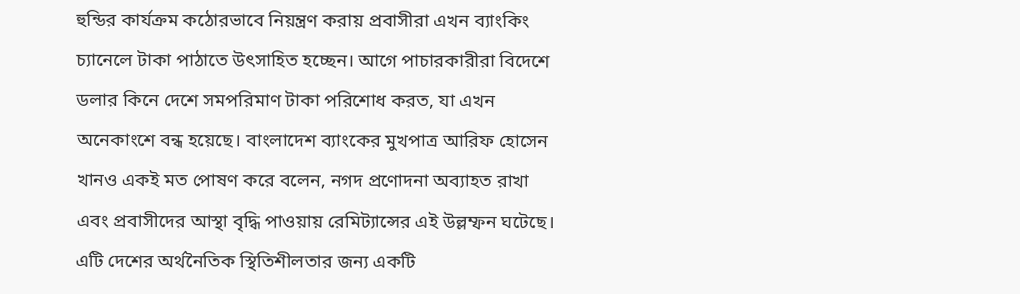হুন্ডির কার্যক্রম কঠোরভাবে নিয়ন্ত্রণ করায় প্রবাসীরা এখন ব্যাংকিং চ্যানেলে টাকা পাঠাতে উৎসাহিত হচ্ছেন। আগে পাচারকারীরা বিদেশে ডলার কিনে দেশে সমপরিমাণ টাকা পরিশোধ করত, যা এখন অনেকাংশে বন্ধ হয়েছে। বাংলাদেশ ব্যাংকের মুখপাত্র আরিফ হোসেন খানও একই মত পোষণ করে বলেন, নগদ প্রণোদনা অব্যাহত রাখা এবং প্রবাসীদের আস্থা বৃদ্ধি পাওয়ায় রেমিট্যান্সের এই উল্লম্ফন ঘটেছে। এটি দেশের অর্থনৈতিক স্থিতিশীলতার জন্য একটি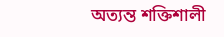অত্যন্ত শক্তিশালী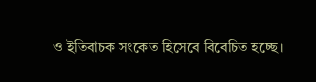ও ইতিবাচক সংকেত হিসেবে বিবেচিত হচ্ছে।